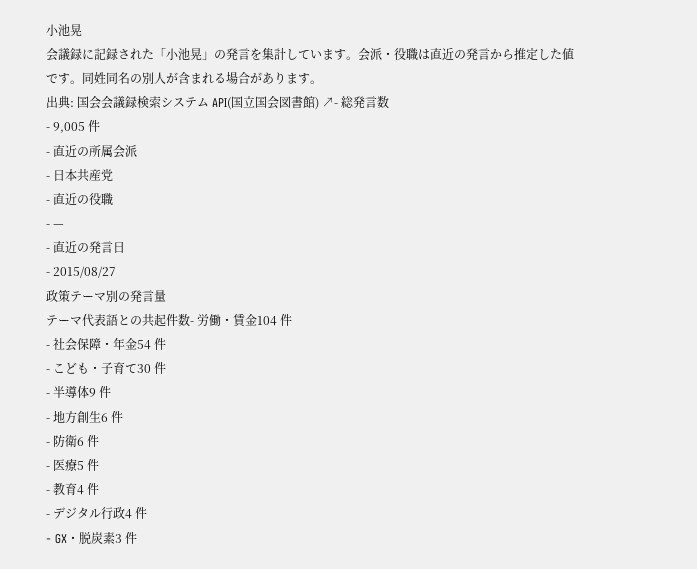小池晃
会議録に記録された「小池晃」の発言を集計しています。会派・役職は直近の発言から推定した値です。同姓同名の別人が含まれる場合があります。
出典: 国会会議録検索システム API(国立国会図書館) ↗- 総発言数
- 9,005 件
- 直近の所属会派
- 日本共産党
- 直近の役職
- —
- 直近の発言日
- 2015/08/27
政策テーマ別の発言量
テーマ代表語との共起件数- 労働・賃金104 件
- 社会保障・年金54 件
- こども・子育て30 件
- 半導体9 件
- 地方創生6 件
- 防衛6 件
- 医療5 件
- 教育4 件
- デジタル行政4 件
- GX・脱炭素3 件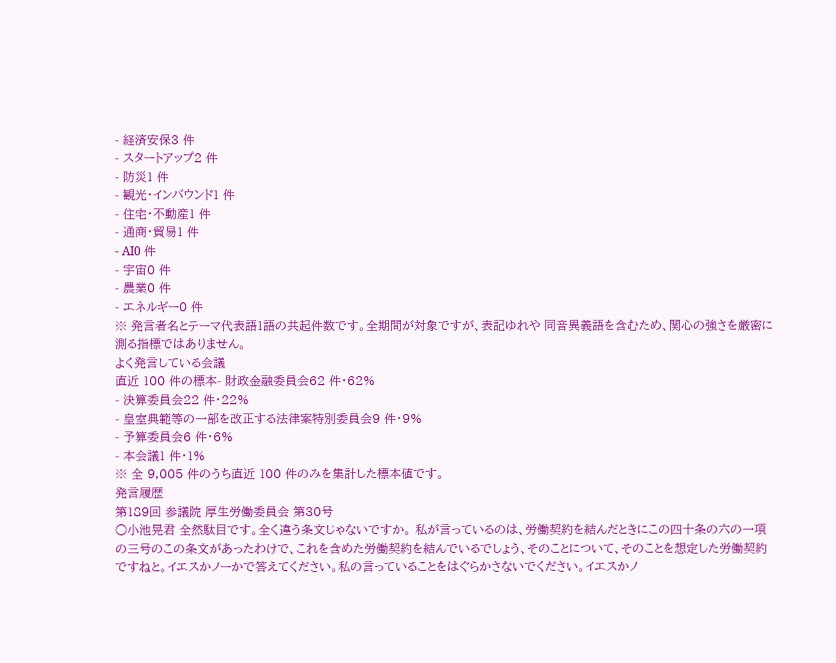- 経済安保3 件
- スタートアップ2 件
- 防災1 件
- 観光・インバウンド1 件
- 住宅・不動産1 件
- 通商・貿易1 件
- AI0 件
- 宇宙0 件
- 農業0 件
- エネルギー0 件
※ 発言者名とテーマ代表語1語の共起件数です。全期間が対象ですが、表記ゆれや 同音異義語を含むため、関心の強さを厳密に測る指標ではありません。
よく発言している会議
直近 100 件の標本- 財政金融委員会62 件・62%
- 決算委員会22 件・22%
- 皇室典範等の一部を改正する法律案特別委員会9 件・9%
- 予算委員会6 件・6%
- 本会議1 件・1%
※ 全 9,005 件のうち直近 100 件のみを集計した標本値です。
発言履歴
第189回 参議院 厚生労働委員会 第30号
○小池晃君 全然駄目です。全く違う条文じゃないですか。 私が言っているのは、労働契約を結んだときにこの四十条の六の一項の三号のこの条文があったわけで、これを含めた労働契約を結んでいるでしょう、そのことについて、そのことを想定した労働契約ですねと。イエスかノーかで答えてください。私の言っていることをはぐらかさないでください。イエスかノ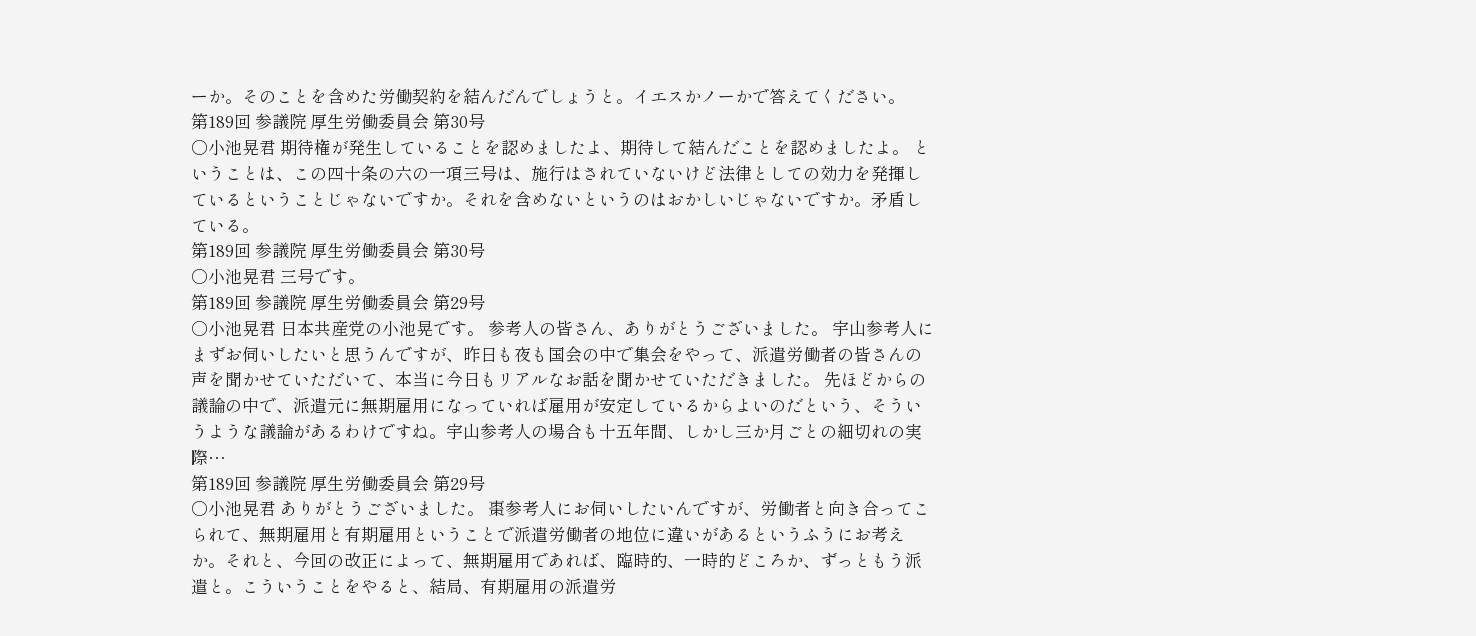ーか。そのことを含めた労働契約を結んだんでしょうと。イエスかノーかで答えてください。
第189回 参議院 厚生労働委員会 第30号
○小池晃君 期待権が発生していることを認めましたよ、期待して結んだことを認めましたよ。 ということは、この四十条の六の一項三号は、施行はされていないけど法律としての効力を発揮しているということじゃないですか。それを含めないというのはおかしいじゃないですか。矛盾している。
第189回 参議院 厚生労働委員会 第30号
○小池晃君 三号です。
第189回 参議院 厚生労働委員会 第29号
○小池晃君 日本共産党の小池晃です。 参考人の皆さん、ありがとうございました。 宇山参考人にまずお伺いしたいと思うんですが、昨日も夜も国会の中で集会をやって、派遣労働者の皆さんの声を聞かせていただいて、本当に今日もリアルなお話を聞かせていただきました。 先ほどからの議論の中で、派遣元に無期雇用になっていれば雇用が安定しているからよいのだという、そういうような議論があるわけですね。宇山参考人の場合も十五年間、しかし三か月ごとの細切れの実際…
第189回 参議院 厚生労働委員会 第29号
○小池晃君 ありがとうございました。 棗参考人にお伺いしたいんですが、労働者と向き合ってこられて、無期雇用と有期雇用ということで派遣労働者の地位に違いがあるというふうにお考えか。それと、今回の改正によって、無期雇用であれば、臨時的、一時的どころか、ずっともう派遣と。こういうことをやると、結局、有期雇用の派遣労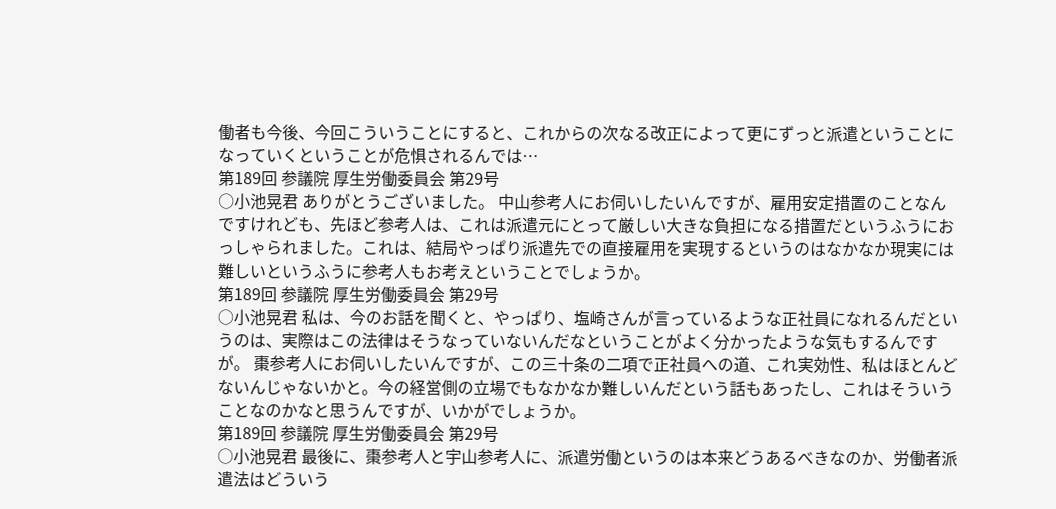働者も今後、今回こういうことにすると、これからの次なる改正によって更にずっと派遣ということになっていくということが危惧されるんでは…
第189回 参議院 厚生労働委員会 第29号
○小池晃君 ありがとうございました。 中山参考人にお伺いしたいんですが、雇用安定措置のことなんですけれども、先ほど参考人は、これは派遣元にとって厳しい大きな負担になる措置だというふうにおっしゃられました。これは、結局やっぱり派遣先での直接雇用を実現するというのはなかなか現実には難しいというふうに参考人もお考えということでしょうか。
第189回 参議院 厚生労働委員会 第29号
○小池晃君 私は、今のお話を聞くと、やっぱり、塩崎さんが言っているような正社員になれるんだというのは、実際はこの法律はそうなっていないんだなということがよく分かったような気もするんですが。 棗参考人にお伺いしたいんですが、この三十条の二項で正社員への道、これ実効性、私はほとんどないんじゃないかと。今の経営側の立場でもなかなか難しいんだという話もあったし、これはそういうことなのかなと思うんですが、いかがでしょうか。
第189回 参議院 厚生労働委員会 第29号
○小池晃君 最後に、棗参考人と宇山参考人に、派遣労働というのは本来どうあるべきなのか、労働者派遣法はどういう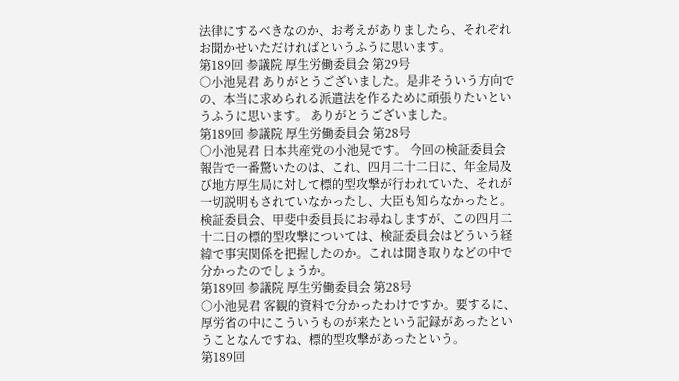法律にするべきなのか、お考えがありましたら、それぞれお聞かせいただければというふうに思います。
第189回 参議院 厚生労働委員会 第29号
○小池晃君 ありがとうございました。是非そういう方向での、本当に求められる派遣法を作るために頑張りたいというふうに思います。 ありがとうございました。
第189回 参議院 厚生労働委員会 第28号
○小池晃君 日本共産党の小池晃です。 今回の検証委員会報告で一番驚いたのは、これ、四月二十二日に、年金局及び地方厚生局に対して標的型攻撃が行われていた、それが一切説明もされていなかったし、大臣も知らなかったと。 検証委員会、甲斐中委員長にお尋ねしますが、この四月二十二日の標的型攻撃については、検証委員会はどういう経緯で事実関係を把握したのか。これは聞き取りなどの中で分かったのでしょうか。
第189回 参議院 厚生労働委員会 第28号
○小池晃君 客観的資料で分かったわけですか。要するに、厚労省の中にこういうものが来たという記録があったということなんですね、標的型攻撃があったという。
第189回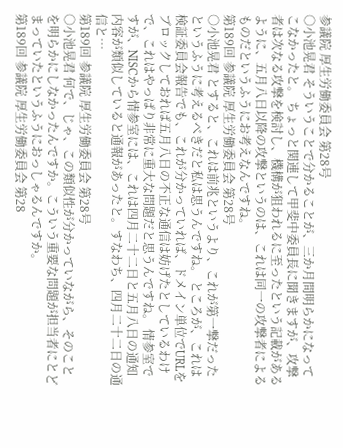参議院 厚生労働委員会 第28号
○小池晃君 そういうことで分かることが、三か月間明らかになってこなかったと。 ちょっと関連して甲斐中委員長に聞きますが、攻撃者は次なる攻撃を検討し、機構が狙われるに至ったという記載があるように、五月八日以降の攻撃というのは、これは同一の攻撃者によるものだというふうにお考えなんですね。
第189回 参議院 厚生労働委員会 第28号
○小池晃君 とすると、これは前兆というより、これが第一撃だったというふうに考えるべきだと私は思うんですね。 ところが、これは検証委員会報告でも、これが分かっていれば、ドメイン単位でURLをブロックしておれば五月八日の不正な通信は妨げたとしているわけで、これはやっぱり非常に重大な問題だと思うんですね。 情参室ですが、NISCから情参室には、これは四月二十二日と五月八日の通知内容が類似していると通報があったと。すなわち、四月二十二日の通信と…
第189回 参議院 厚生労働委員会 第28号
○小池晃君 何で、じゃ、この類似性が分かっていながら、そのことを明らかにしなかったんですか。こういう重要な問題が担当者にとどまっていたというふうにおっしゃるんですか。
第189回 参議院 厚生労働委員会 第28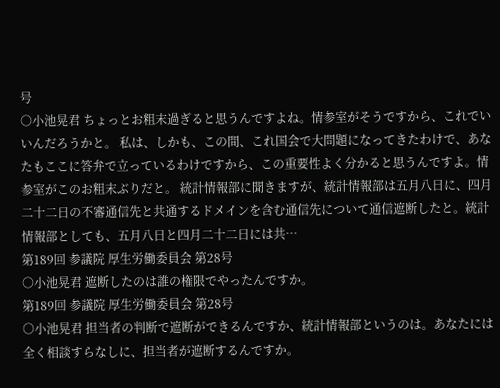号
○小池晃君 ちょっとお粗末過ぎると思うんですよね。情参室がそうですから、これでいいんだろうかと。 私は、しかも、この間、これ国会で大問題になってきたわけで、あなたもここに答弁で立っているわけですから、この重要性よく分かると思うんですよ。情参室がこのお粗末ぶりだと。 統計情報部に聞きますが、統計情報部は五月八日に、四月二十二日の不審通信先と共通するドメインを含む通信先について通信遮断したと。統計情報部としても、五月八日と四月二十二日には共…
第189回 参議院 厚生労働委員会 第28号
○小池晃君 遮断したのは誰の権限でやったんですか。
第189回 参議院 厚生労働委員会 第28号
○小池晃君 担当者の判断で遮断ができるんですか、統計情報部というのは。あなたには全く相談すらなしに、担当者が遮断するんですか。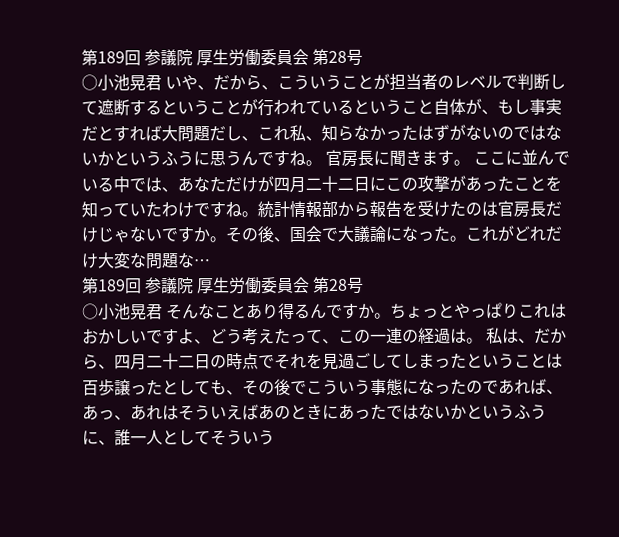第189回 参議院 厚生労働委員会 第28号
○小池晃君 いや、だから、こういうことが担当者のレベルで判断して遮断するということが行われているということ自体が、もし事実だとすれば大問題だし、これ私、知らなかったはずがないのではないかというふうに思うんですね。 官房長に聞きます。 ここに並んでいる中では、あなただけが四月二十二日にこの攻撃があったことを知っていたわけですね。統計情報部から報告を受けたのは官房長だけじゃないですか。その後、国会で大議論になった。これがどれだけ大変な問題な…
第189回 参議院 厚生労働委員会 第28号
○小池晃君 そんなことあり得るんですか。ちょっとやっぱりこれはおかしいですよ、どう考えたって、この一連の経過は。 私は、だから、四月二十二日の時点でそれを見過ごしてしまったということは百歩譲ったとしても、その後でこういう事態になったのであれば、あっ、あれはそういえばあのときにあったではないかというふうに、誰一人としてそういう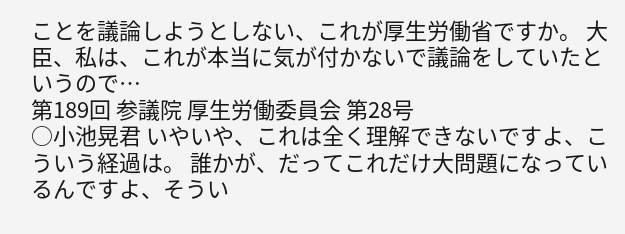ことを議論しようとしない、これが厚生労働省ですか。 大臣、私は、これが本当に気が付かないで議論をしていたというので…
第189回 参議院 厚生労働委員会 第28号
○小池晃君 いやいや、これは全く理解できないですよ、こういう経過は。 誰かが、だってこれだけ大問題になっているんですよ、そうい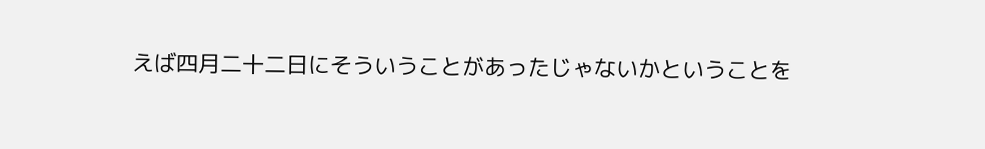えば四月二十二日にそういうことがあったじゃないかということを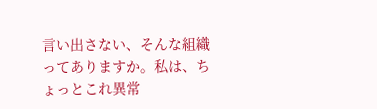言い出さない、そんな組織ってありますか。私は、ちょっとこれ異常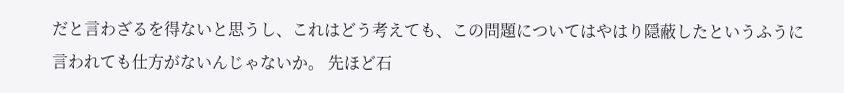だと言わざるを得ないと思うし、これはどう考えても、この問題についてはやはり隠蔽したというふうに言われても仕方がないんじゃないか。 先ほど石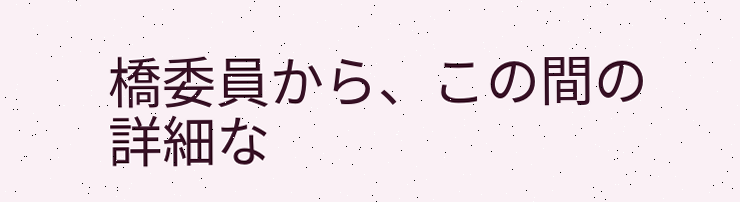橋委員から、この間の詳細な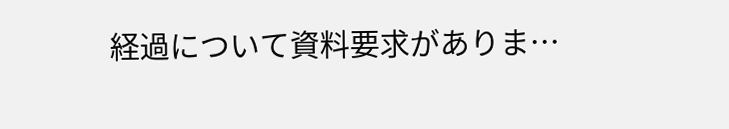経過について資料要求がありま…